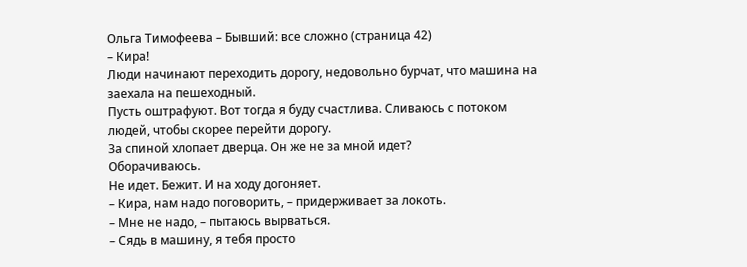Ольга Тимофеева – Бывший: все сложно (страница 42)
– Кира!
Люди начинают переходить дорогу, недовольно бурчат, что машина на заехала на пешеходный.
Пусть оштрафуют. Вот тогда я буду счастлива. Сливаюсь с потоком людей, чтобы скорее перейти дорогу.
За спиной хлопает дверца. Он же не за мной идет?
Оборачиваюсь.
Не идет. Бежит. И на ходу догоняет.
– Кира, нам надо поговорить, – придерживает за локоть.
– Мне не надо, – пытаюсь вырваться.
– Сядь в машину, я тебя просто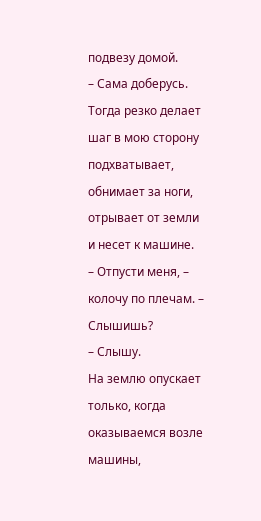подвезу домой.
– Сама доберусь.
Тогда резко делает шаг в мою сторону подхватывает, обнимает за ноги, отрывает от земли и несет к машине.
– Отпусти меня, – колочу по плечам. – Слышишь?
– Слышу.
На землю опускает только, когда оказываемся возле машины,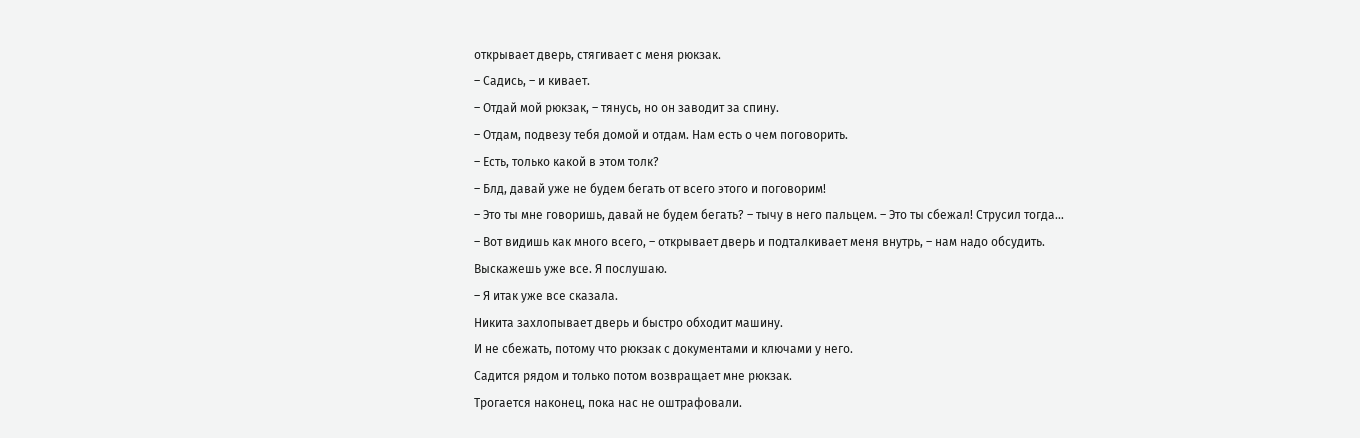открывает дверь, стягивает с меня рюкзак.
– Садись, – и кивает.
– Отдай мой рюкзак, – тянусь, но он заводит за спину.
– Отдам, подвезу тебя домой и отдам. Нам есть о чем поговорить.
– Есть, только какой в этом толк?
– Блд, давай уже не будем бегать от всего этого и поговорим!
– Это ты мне говоришь, давай не будем бегать? – тычу в него пальцем. – Это ты сбежал! Струсил тогда…
– Вот видишь как много всего, – открывает дверь и подталкивает меня внутрь, – нам надо обсудить. Выскажешь уже все. Я послушаю.
– Я итак уже все сказала.
Никита захлопывает дверь и быстро обходит машину.
И не сбежать, потому что рюкзак с документами и ключами у него.
Садится рядом и только потом возвращает мне рюкзак.
Трогается наконец, пока нас не оштрафовали.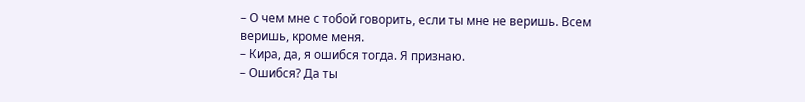– О чем мне с тобой говорить, если ты мне не веришь. Всем веришь, кроме меня.
– Кира, да, я ошибся тогда. Я признаю.
– Ошибся? Да ты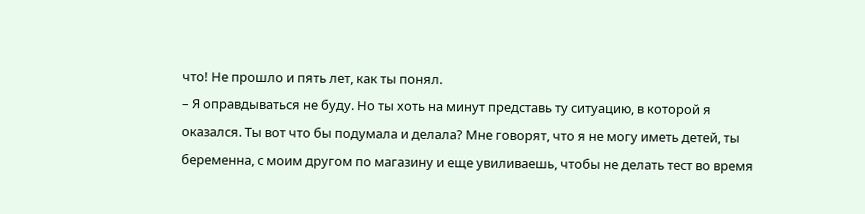что! Не прошло и пять лет, как ты понял.
– Я оправдываться не буду. Но ты хоть на минут представь ту ситуацию, в которой я оказался. Ты вот что бы подумала и делала? Мне говорят, что я не могу иметь детей, ты беременна, с моим другом по магазину и еще увиливаешь, чтобы не делать тест во время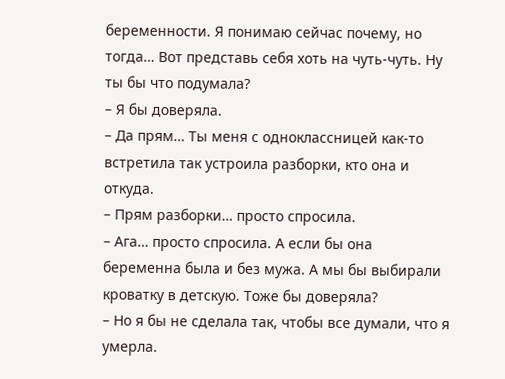беременности. Я понимаю сейчас почему, но тогда… Вот представь себя хоть на чуть-чуть. Ну ты бы что подумала?
– Я бы доверяла.
– Да прям… Ты меня с одноклассницей как-то встретила так устроила разборки, кто она и откуда.
– Прям разборки… просто спросила.
– Ага… просто спросила. А если бы она беременна была и без мужа. А мы бы выбирали кроватку в детскую. Тоже бы доверяла?
– Но я бы не сделала так, чтобы все думали, что я умерла.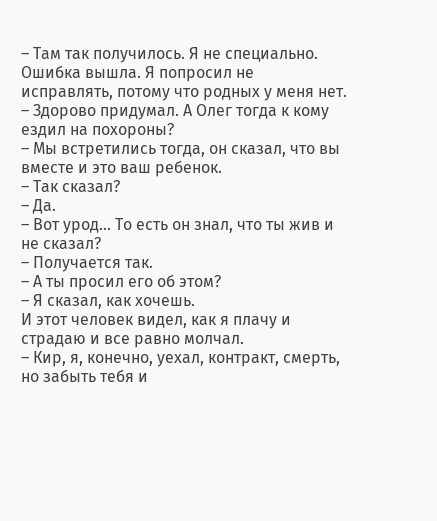– Там так получилось. Я не специально. Ошибка вышла. Я попросил не исправлять, потому что родных у меня нет.
– Здорово придумал. А Олег тогда к кому ездил на похороны?
– Мы встретились тогда, он сказал, что вы вместе и это ваш ребенок.
– Так сказал?
– Да.
– Вот урод… То есть он знал, что ты жив и не сказал?
– Получается так.
– А ты просил его об этом?
– Я сказал, как хочешь.
И этот человек видел, как я плачу и страдаю и все равно молчал.
– Кир, я, конечно, уехал, контракт, смерть, но забыть тебя и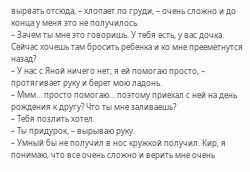вырвать отсюда, – хлопает по груди, – очень сложно и до конца у меня это не получилось.
– Зачем ты мне это говоришь. У тебя есть, у вас дочка. Сейчас хочешь там бросить ребенка и ко мне прееметнутся назад?
– У нас с Яной ничего нет, я ей помогаю просто, – протягивает руку и берет мою ладонь.
– Ммм… просто помогаю… поэтому приехал с ней на день рождения к другу? Что ты мне заливаешь?
– Тебя позлить хотел.
– Ты придурок, – вырываю руку.
– Умный бы не получил в нос кружкой получил. Кир, я понимаю, что все очень сложно и верить мне очень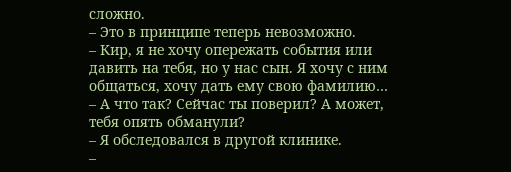сложно.
– Это в принципе теперь невозможно.
– Кир, я не хочу опережать события или давить на тебя, но у нас сын. Я хочу с ним общаться, хочу дать ему свою фамилию…
– А что так? Сейчас ты поверил? А может, тебя опять обманули?
– Я обследовался в другой клинике.
–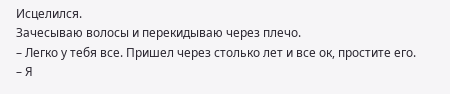Исцелился.
Зачесываю волосы и перекидываю через плечо.
– Легко у тебя все. Пришел через столько лет и все ок, простите его.
– Я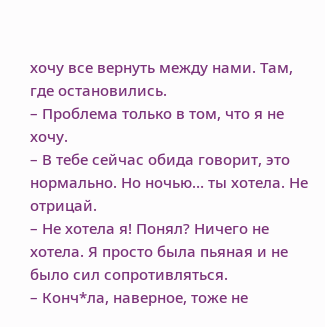хочу все вернуть между нами. Там, где остановились.
– Проблема только в том, что я не хочу.
– В тебе сейчас обида говорит, это нормально. Но ночью… ты хотела. Не отрицай.
– Не хотела я! Понял? Ничего не хотела. Я просто была пьяная и не было сил сопротивляться.
– Конч*ла, наверное, тоже не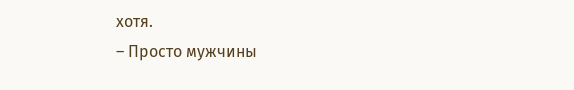хотя.
– Просто мужчины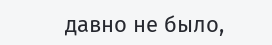давно не было,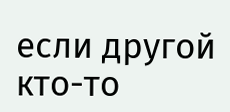если другой кто-то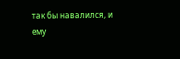так бы навалился, и ему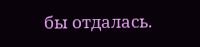бы отдалась.